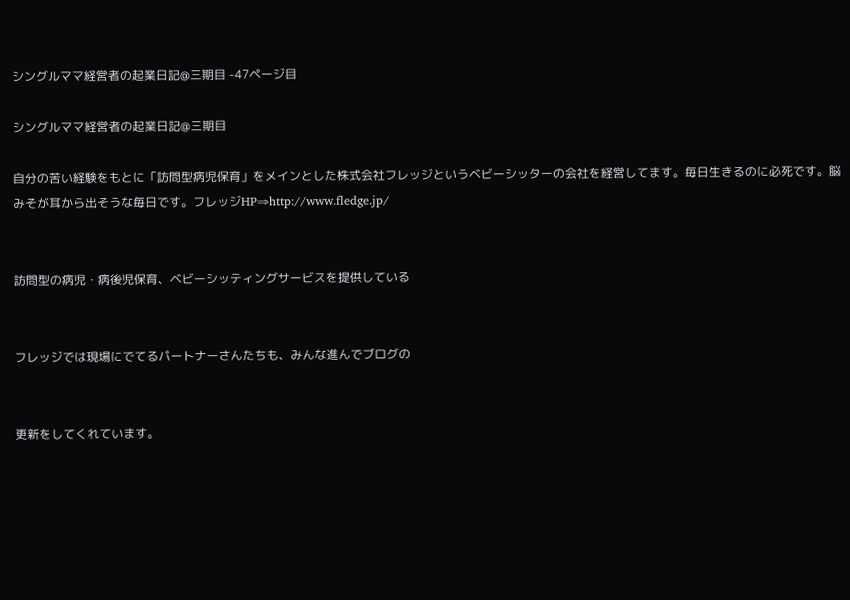シングルママ経営者の起業日記@三期目 -47ページ目

シングルママ経営者の起業日記@三期目

自分の苦い経験をもとに「訪問型病児保育」をメインとした株式会社フレッジというベビーシッターの会社を経営してます。毎日生きるのに必死です。脳みそが耳から出そうな毎日です。フレッジHP⇒http://www.fledge.jp/


訪問型の病児・病後児保育、ベビーシッティングサービスを提供している


フレッジでは現場にでてるパートナーさんたちも、みんな進んでブログの


更新をしてくれています。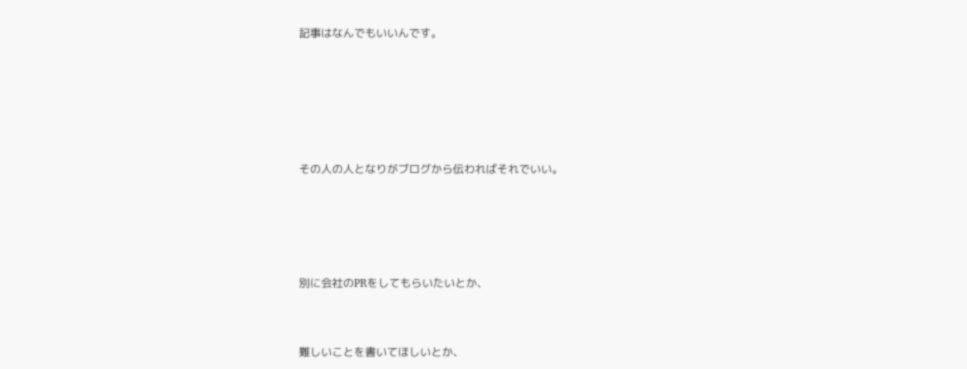記事はなんでもいいんです。





その人の人となりがブログから伝わればそれでいい。




別に会社のPRをしてもらいたいとか、


難しいことを書いてほしいとか、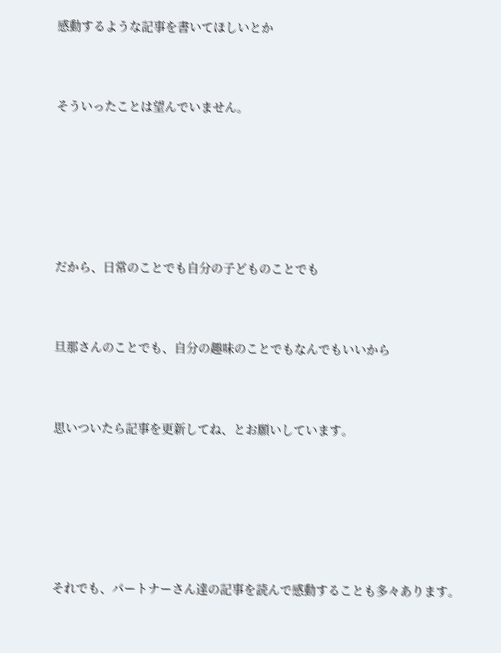感動するような記事を書いてほしいとか


そういったことは望んでいません。





だから、日常のことでも自分の子どものことでも


旦那さんのことでも、自分の趣味のことでもなんでもいいから


思いついたら記事を更新してね、とお願いしています。





それでも、パートナーさん達の記事を読んで感動することも多々あります。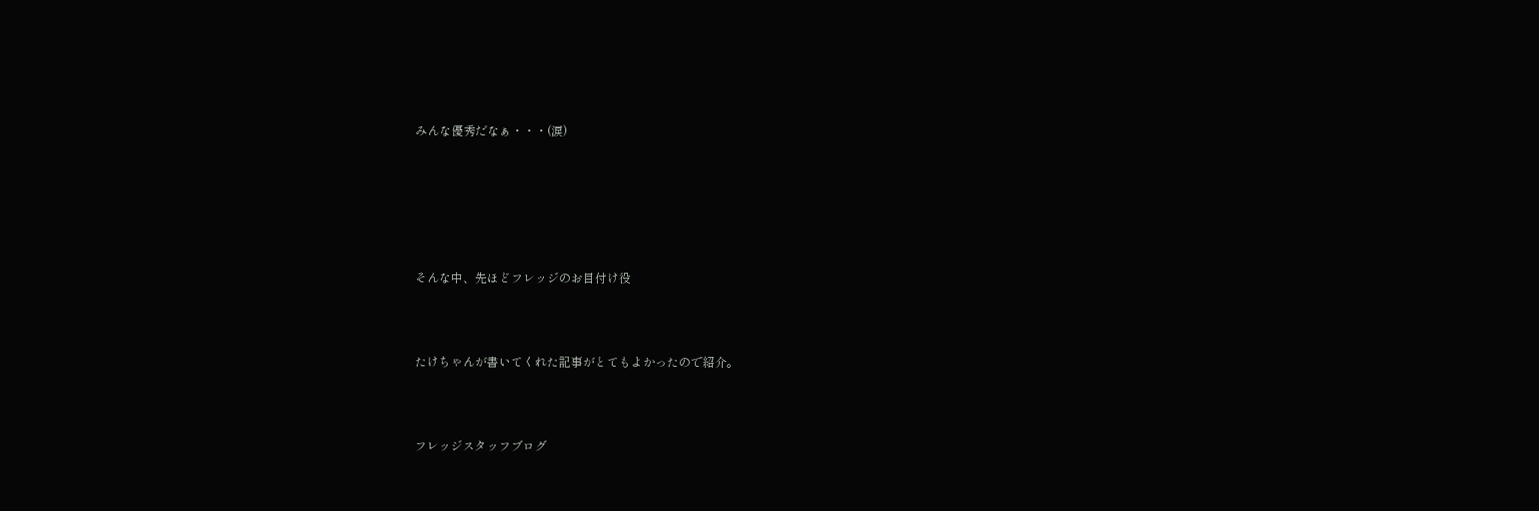みんな優秀だなぁ・・・(涙)






そんな中、先ほどフレッジのお目付け役



たけちゃんが書いてくれた記事がとてもよかったので紹介。



フレッジスタッフブログ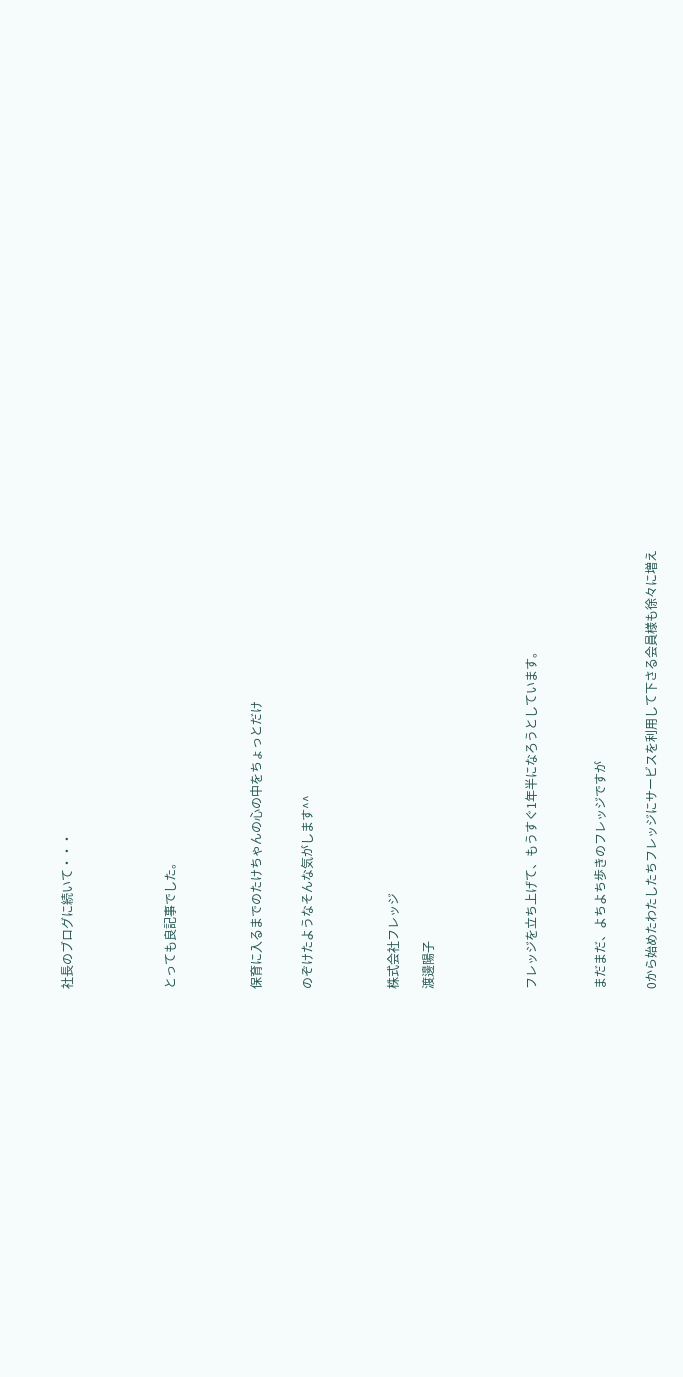社長のブログに続いて・・・





とっても良記事でした。




保育に入るまでのたけちゃんの心の中をちょっとだけ


のぞけたようなそんな気がします^^




株式会社フレッジ

渡邊陽子





フレッジを立ち上げて、もうすぐ1年半になろうとしています。



まだまだ、よちよち歩きのフレッジですが


0から始めたわたしたちフレッジにサービスを利用して下さる会員様も徐々に増え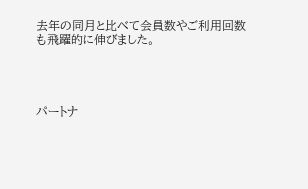去年の同月と比べて会員数やご利用回数も飛躍的に伸びました。




パートナ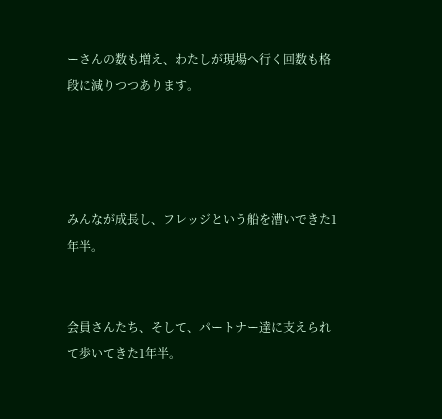ーさんの数も増え、わたしが現場へ行く回数も格段に減りつつあります。




みんなが成長し、フレッジという船を漕いできた1年半。


会員さんたち、そして、パートナー達に支えられて歩いてきた1年半。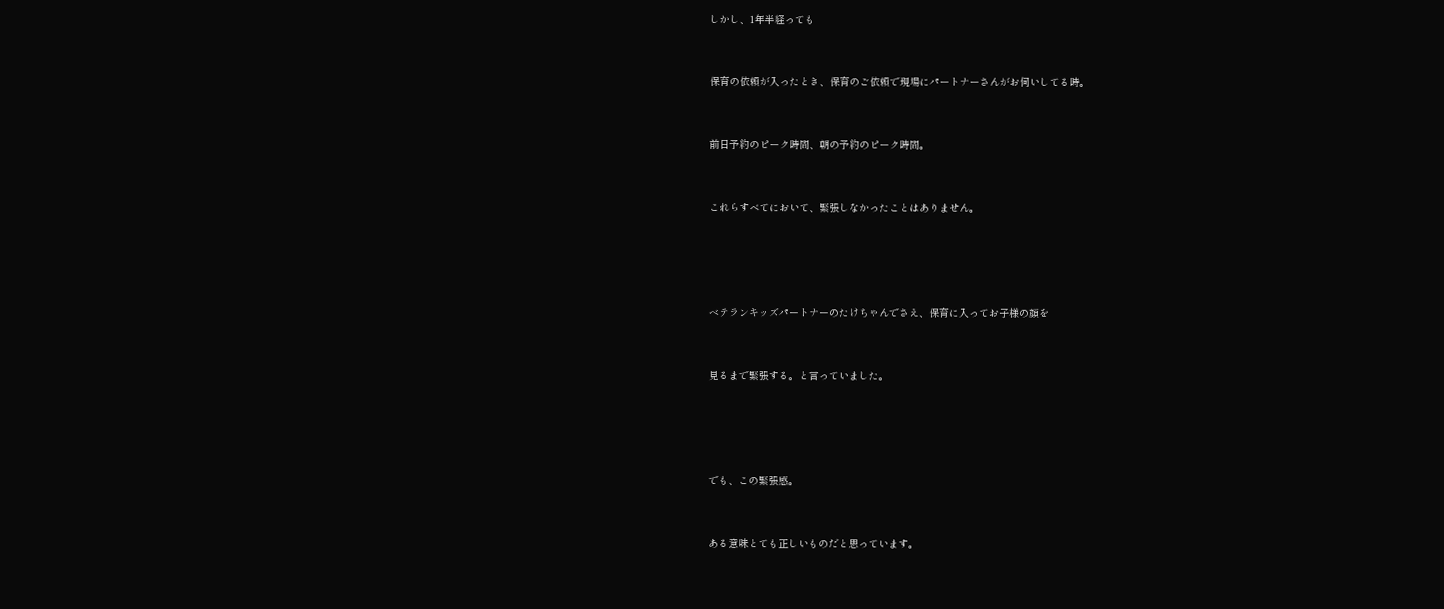しかし、1年半経っても


保育の依頼が入ったとき、保育のご依頼で現場にパートナーさんがお伺いしてる時。


前日予約のピーク時間、朝の予約のピーク時間。


これらすべてにおいて、緊張しなかったことはありません。




ベテランキッズパートナーのたけちゃんでさえ、保育に入ってお子様の顔を


見るまで緊張する。と言っていました。




でも、この緊張感。


ある意味とても正しいものだと思っています。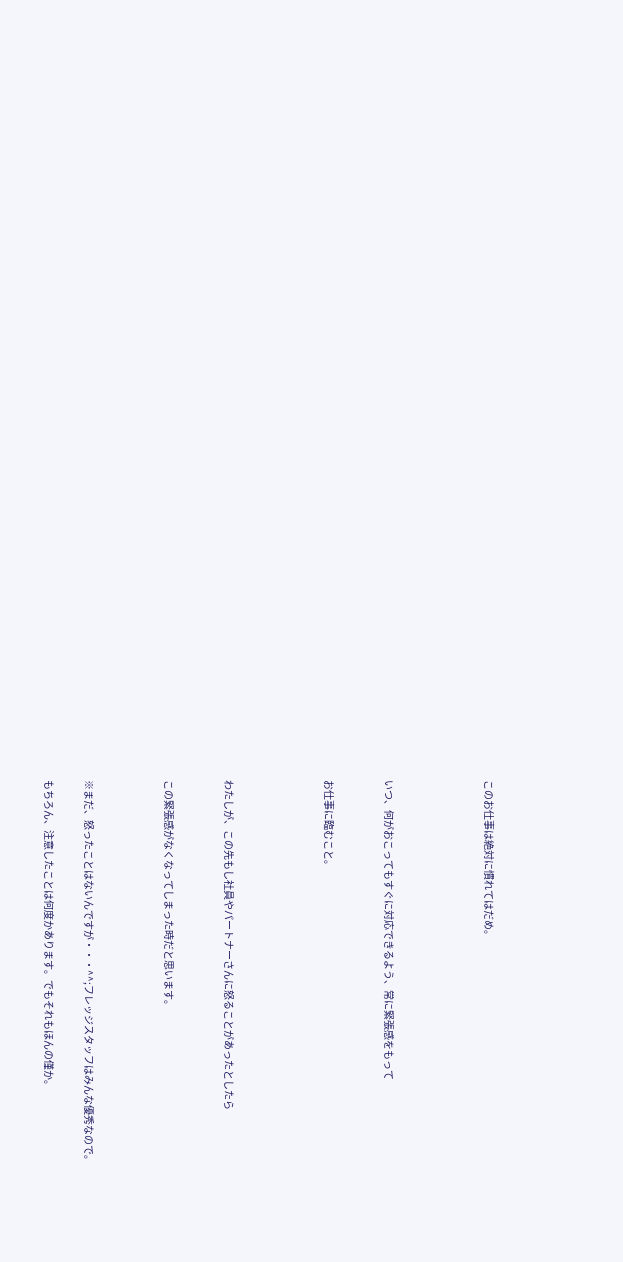このお仕事は絶対に慣れてはだめ。




いつ、何がおこってもすぐに対応できるよう、常に緊張感をもって


お仕事に臨むこと。




わたしが、この先もし社員やパートナーさんに怒ることがあったとしたら


この緊張感がなくなってしまった時だと思います。



※まだ、怒ったことはないんですが・・・^^;フレッジスタッフはみんな優秀なので。

もちろん、注意したことは何度かあります。でもそれもほんの僅か。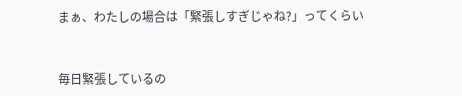まぁ、わたしの場合は「緊張しすぎじゃね?」ってくらい


毎日緊張しているの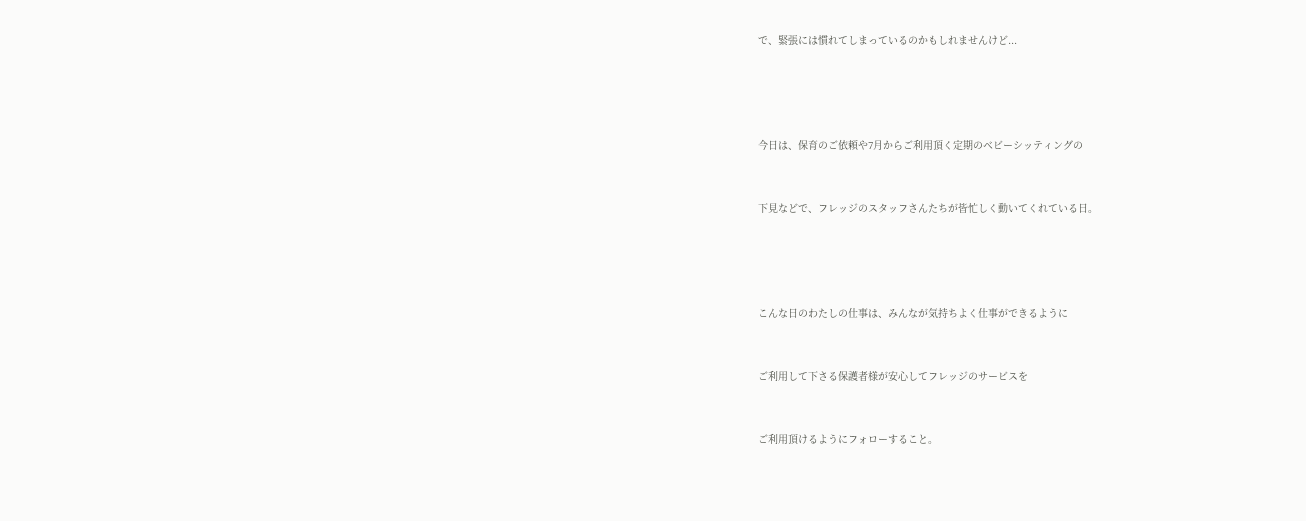で、緊張には慣れてしまっているのかもしれませんけど...




今日は、保育のご依頼や7月からご利用頂く定期のベビーシッティングの


下見などで、フレッジのスタッフさんたちが皆忙しく動いてくれている日。




こんな日のわたしの仕事は、みんなが気持ちよく仕事ができるように


ご利用して下さる保護者様が安心してフレッジのサービスを


ご利用頂けるようにフォローすること。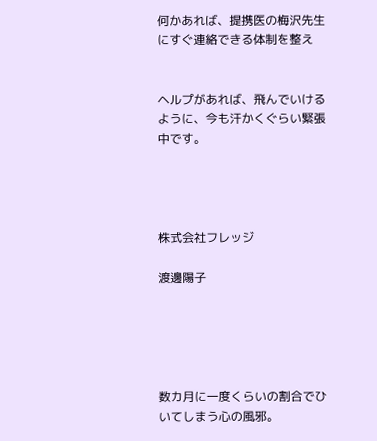何かあれば、提携医の梅沢先生にすぐ連絡できる体制を整え


ヘルプがあれば、飛んでいけるように、今も汗かくぐらい緊張中です。




株式会社フレッジ

渡邊陽子





数カ月に一度くらいの割合でひいてしまう心の風邪。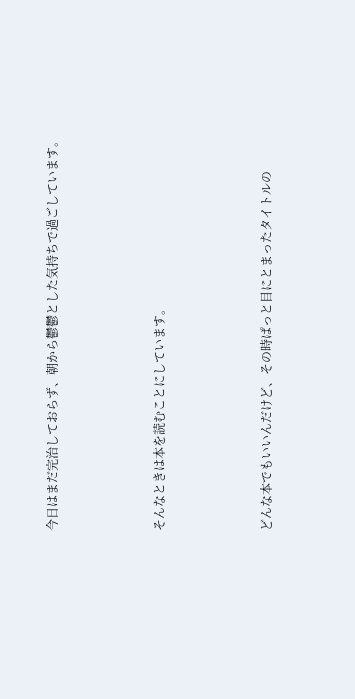今日はまだ完治しておらず、朝から鬱鬱とした気持ちで過ごしています。



そんなときは本を読むことにしています。



どんな本でもいいんだけど、その時ぱっと目にとまったタイトルの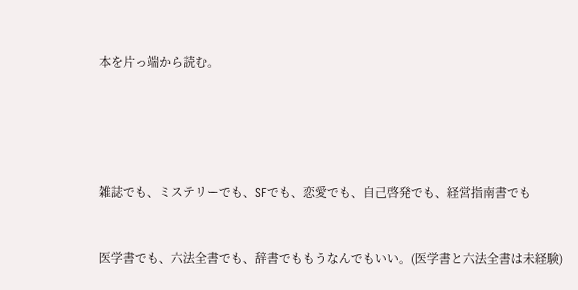本を片っ端から読む。





雑誌でも、ミステリーでも、SFでも、恋愛でも、自己啓発でも、経営指南書でも


医学書でも、六法全書でも、辞書でももうなんでもいい。(医学書と六法全書は未経験)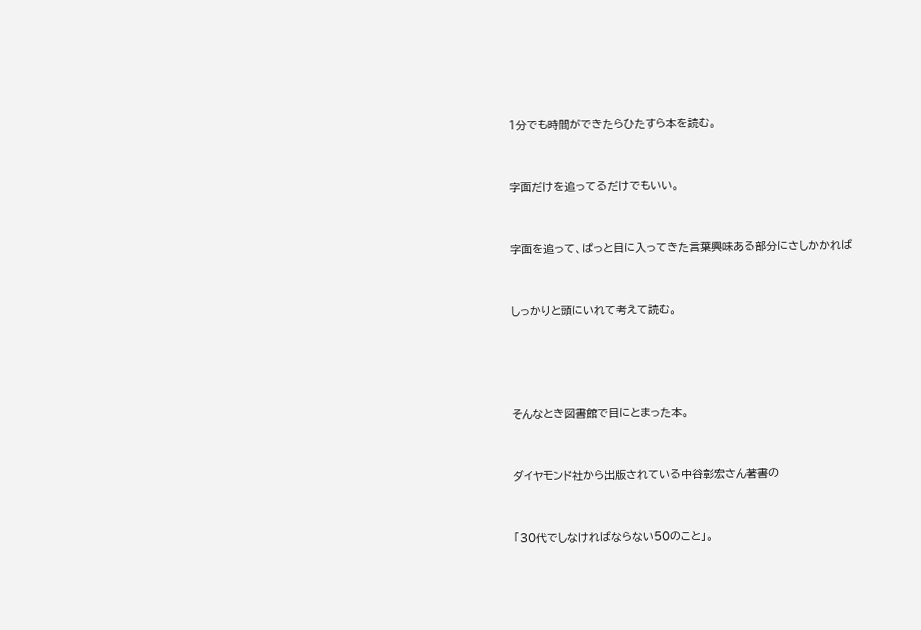1分でも時間ができたらひたすら本を読む。


字面だけを追ってるだけでもいい。


字面を追って、ぱっと目に入ってきた言葉興味ある部分にさしかかれば


しっかりと頭にいれて考えて読む。




そんなとき図書館で目にとまった本。


ダイヤモンド社から出版されている中谷彰宏さん著書の


「30代でしなければならない50のこと」。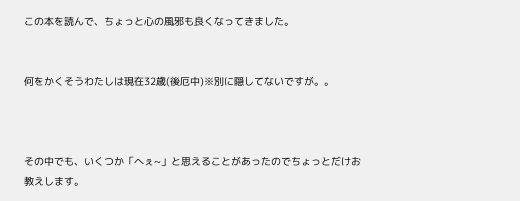この本を読んで、ちょっと心の風邪も良くなってきました。


何をかくそうわたしは現在32歳(後厄中)※別に隠してないですが。。



その中でも、いくつか「へぇ~」と思えることがあったのでちょっとだけお教えします。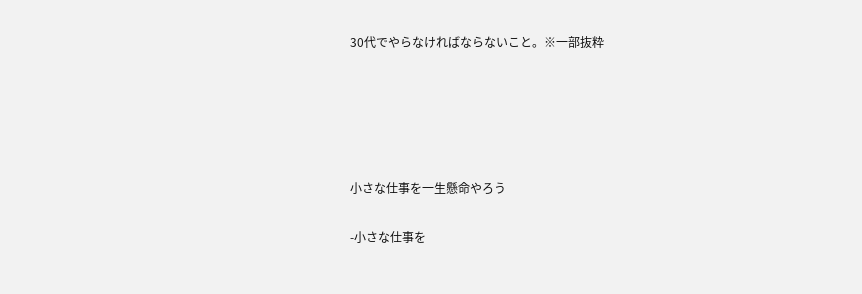30代でやらなければならないこと。※一部抜粋





小さな仕事を一生懸命やろう

-小さな仕事を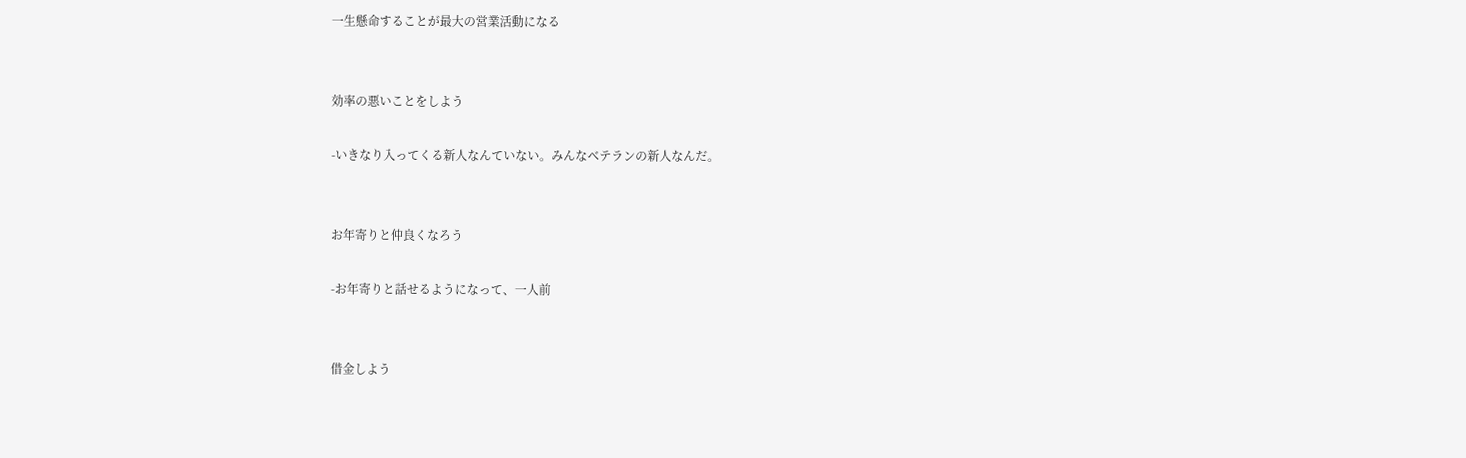一生懸命することが最大の営業活動になる


効率の悪いことをしよう

-いきなり入ってくる新人なんていない。みんなベテランの新人なんだ。


お年寄りと仲良くなろう

-お年寄りと話せるようになって、一人前


借金しよう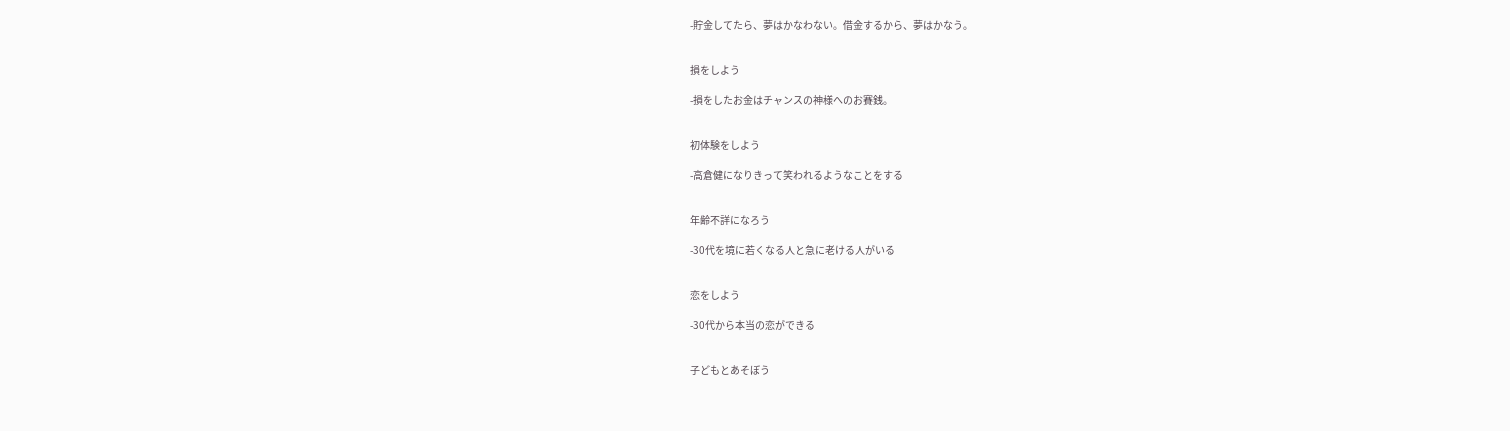-貯金してたら、夢はかなわない。借金するから、夢はかなう。


損をしよう

-損をしたお金はチャンスの神様へのお賽銭。


初体験をしよう

-高倉健になりきって笑われるようなことをする


年齢不詳になろう

-30代を境に若くなる人と急に老ける人がいる


恋をしよう

-30代から本当の恋ができる


子どもとあそぼう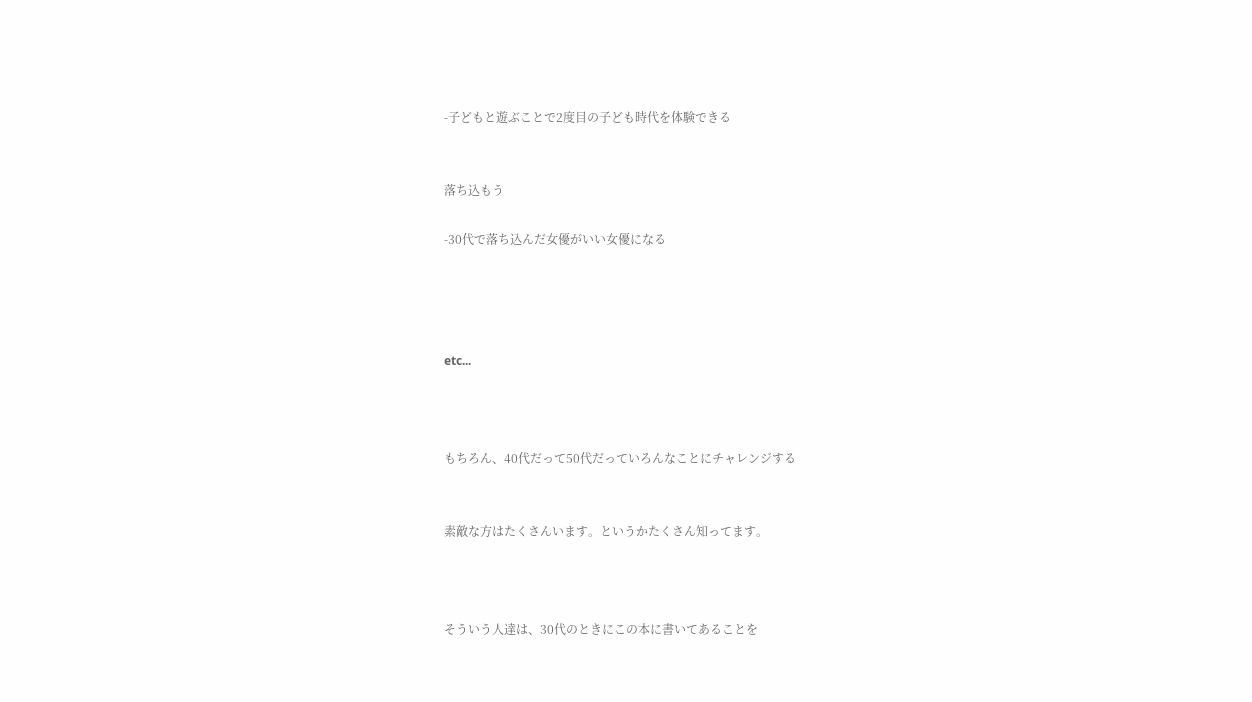-子どもと遊ぶことで2度目の子ども時代を体験できる


落ち込もう

-30代で落ち込んだ女優がいい女優になる




etc...



もちろん、40代だって50代だっていろんなことにチャレンジする


素敵な方はたくさんいます。というかたくさん知ってます。



そういう人達は、30代のときにこの本に書いてあることを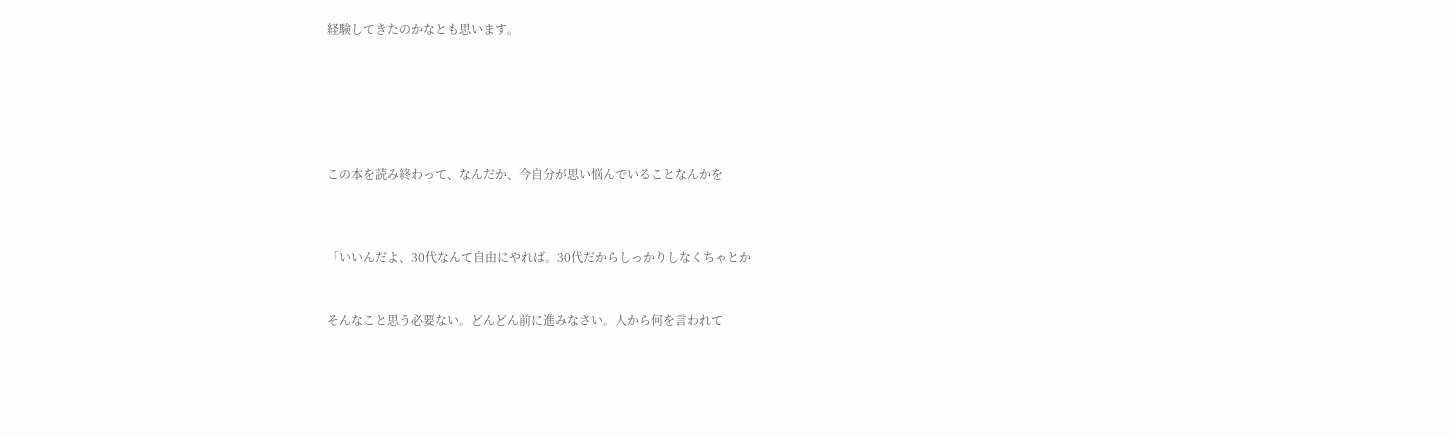経験してきたのかなとも思います。






この本を読み終わって、なんだか、今自分が思い悩んでいることなんかを



「いいんだよ、30代なんて自由にやれば。30代だからしっかりしなくちゃとか


そんなこと思う必要ない。どんどん前に進みなさい。人から何を言われて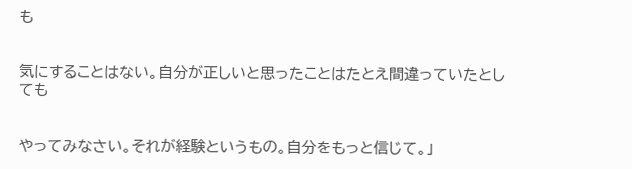も


気にすることはない。自分が正しいと思ったことはたとえ間違っていたとしても


やってみなさい。それが経験というもの。自分をもっと信じて。」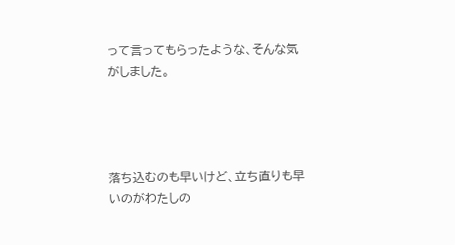って言ってもらったような、そんな気がしました。




落ち込むのも早いけど、立ち直りも早いのがわたしの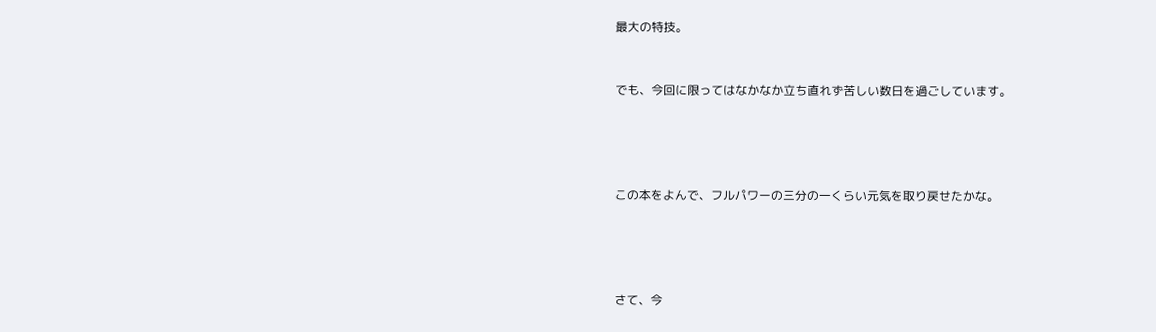最大の特技。


でも、今回に限ってはなかなか立ち直れず苦しい数日を過ごしています。




この本をよんで、フルパワーの三分の一くらい元気を取り戻せたかな。




さて、今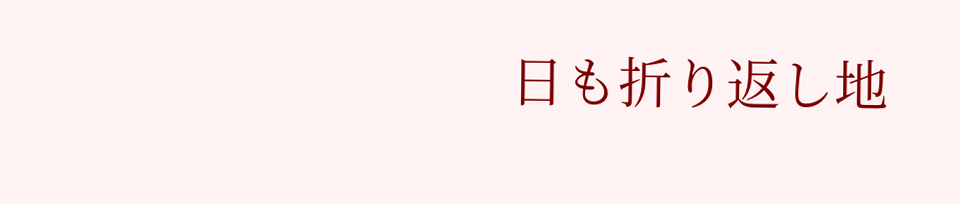日も折り返し地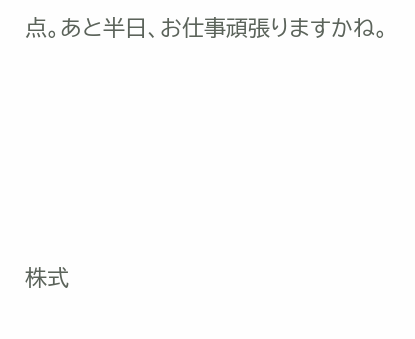点。あと半日、お仕事頑張りますかね。





株式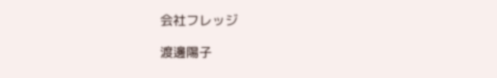会社フレッジ

渡邊陽子